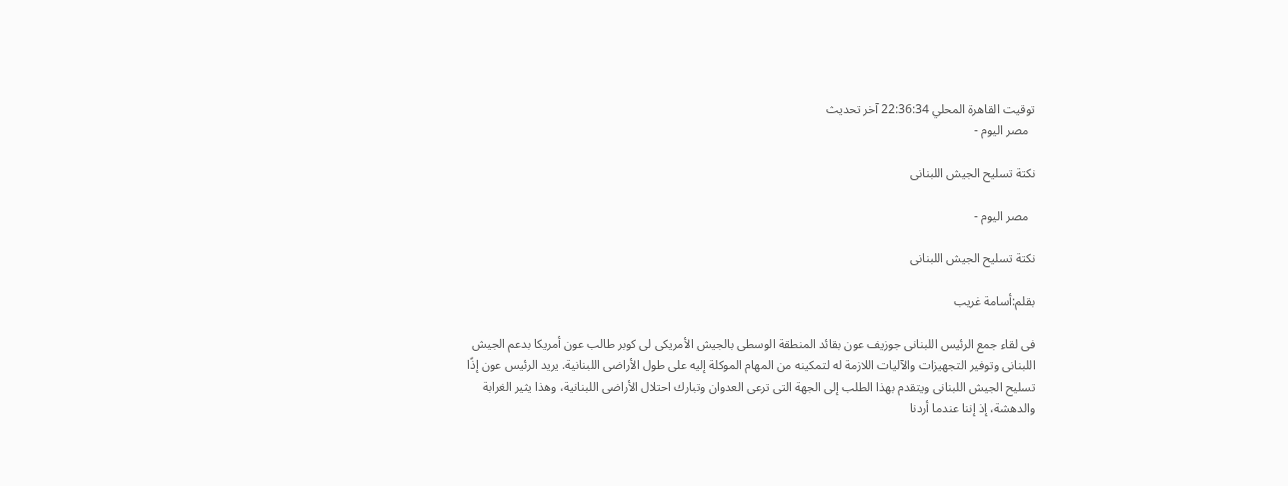توقيت القاهرة المحلي 22:36:34 آخر تحديث
  مصر اليوم -

نكتة تسليح الجيش اللبنانى

  مصر اليوم -

نكتة تسليح الجيش اللبنانى

بقلم:أسامة غريب

فى لقاء جمع الرئيس اللبنانى جوزيف عون بقائد المنطقة الوسطى بالجيش الأمريكى لى كوبر طالب عون أمريكا بدعم الجيش اللبنانى وتوفير التجهيزات والآليات اللازمة له لتمكينه من المهام الموكلة إليه على طول الأراضى اللبنانية. يريد الرئيس عون إذًا تسليح الجيش اللبنانى ويتقدم بهذا الطلب إلى الجهة التى ترعى العدوان وتبارك احتلال الأراضى اللبنانية، وهذا يثير الغرابة والدهشة، إذ إننا عندما أردنا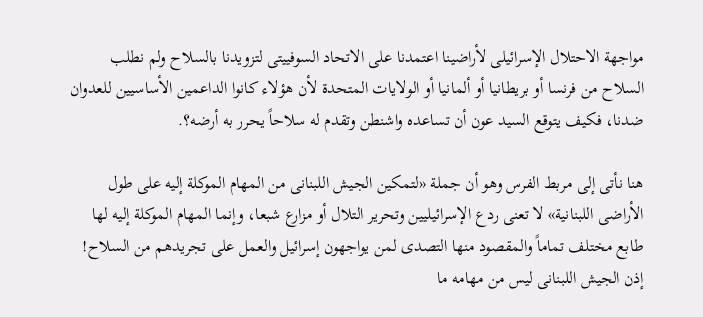مواجهة الاحتلال الإسرائيلى لأراضينا اعتمدنا على الاتحاد السوفييتى لتزويدنا بالسلاح ولم نطلب السلاح من فرنسا أو بريطانيا أو ألمانيا أو الولايات المتحدة لأن هؤلاء كانوا الداعمين الأساسيين للعدوان ضدنا، فكيف يتوقع السيد عون أن تساعده واشنطن وتقدم له سلاحاً يحرر به أرضه؟.

هنا نأتى إلى مربط الفرس وهو أن جملة «لتمكين الجيش اللبنانى من المهام الموكلة إليه على طول الأراضى اللبنانية» لا تعنى ردع الإسرائيليين وتحرير التلال أو مزارع شبعا، وإنما المهام الموكلة إليه لها طابع مختلف تماماً والمقصود منها التصدى لمن يواجهون إسرائيل والعمل على تجريدهم من السلاح! إذن الجيش اللبنانى ليس من مهامه ما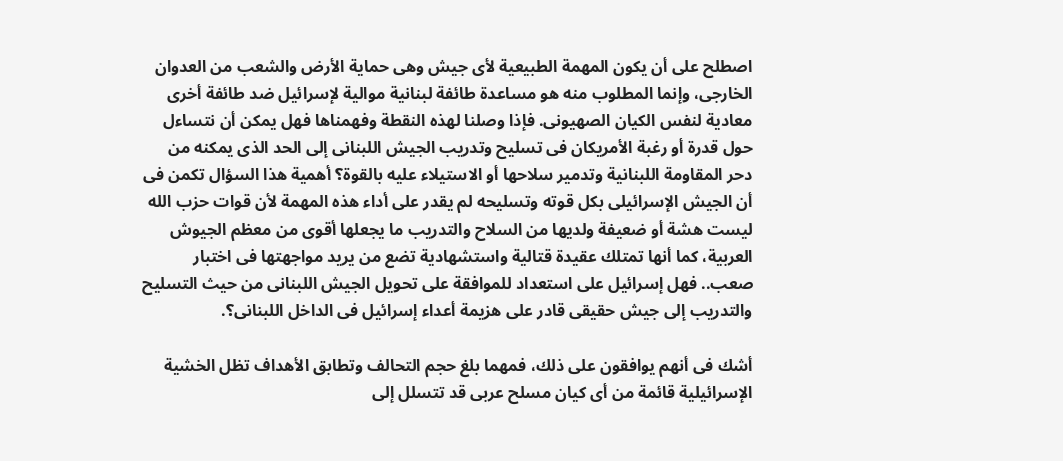اصطلح على أن يكون المهمة الطبيعية لأى جيش وهى حماية الأرض والشعب من العدوان الخارجى، وإنما المطلوب منه هو مساعدة طائفة لبنانية موالية لإسرائيل ضد طائفة أخرى معادية لنفس الكيان الصهيونى. فإذا وصلنا لهذه النقطة وفهمناها فهل يمكن أن نتساءل حول قدرة أو رغبة الأمريكان فى تسليح وتدريب الجيش اللبنانى إلى الحد الذى يمكنه من دحر المقاومة اللبنانية وتدمير سلاحها أو الاستيلاء عليه بالقوة؟ أهمية هذا السؤال تكمن فى أن الجيش الإسرائيلى بكل قوته وتسليحه لم يقدر على أداء هذه المهمة لأن قوات حزب الله ليست هشة أو ضعيفة ولديها من السلاح والتدريب ما يجعلها أقوى من معظم الجيوش العربية، كما أنها تمتلك عقيدة قتالية واستشهادية تضع من يريد مواجهتها فى اختبار صعب.. فهل إسرائيل على استعداد للموافقة على تحويل الجيش اللبنانى من حيث التسليح والتدريب إلى جيش حقيقى قادر على هزيمة أعداء إسرائيل فى الداخل اللبنانى؟.

أشك فى أنهم يوافقون على ذلك، فمهما بلغ حجم التحالف وتطابق الأهداف تظل الخشية الإسرائيلية قائمة من أى كيان مسلح عربى قد تتسلل إلى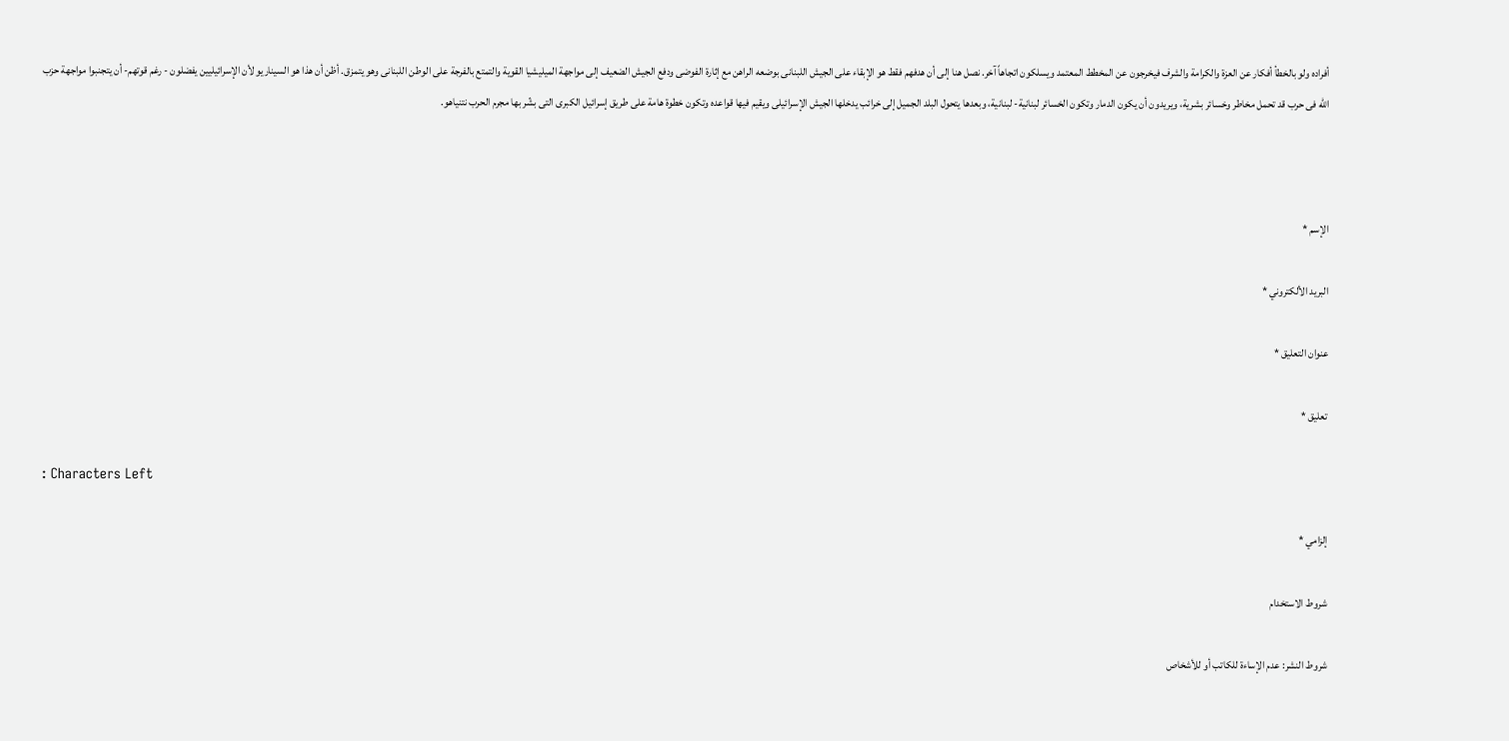أفراده ولو بالخطأ أفكار عن العزة والكرامة والشرف فيخرجون عن المخطط المعتمد ويسلكون اتجاهاً آخر. نصل هنا إلى أن هدفهم فقط هو الإبقاء على الجيش اللبنانى بوضعه الراهن مع إثارة الفوضى ودفع الجيش الضعيف إلى مواجهة الميليشيا القوية والتمتع بالفرجة على الوطن اللبنانى وهو يتمزق. أظن أن هذا هو السيناريو لأن الإسرائيليين يفضلون - رغم قوتهم- أن يتجنبوا مواجهة حزب الله فى حرب قد تحمل مخاطر وخسائر بشرية، ويريدون أن يكون الدمار وتكون الخسائر لبنانية- لبنانية، وبعدها يتحول البلد الجميل إلى خرائب يدخلها الجيش الإسرائيلى ويقيم فيها قواعده وتكون خطوة هامة على طريق إسرائيل الكبرى التى بشّر بها مجرم الحرب نتنياهو.



الإسم *

البريد الألكتروني *

عنوان التعليق *

تعليق *

: Characters Left

إلزامي *

شروط الاستخدام

شروط النشر: عدم الإساءة للكاتب أو للأشخاص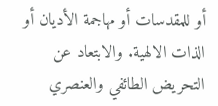أو للمقدسات أو مهاجمة الأديان أو الذات الالهية. والابتعاد عن التحريض الطائفي والعنصري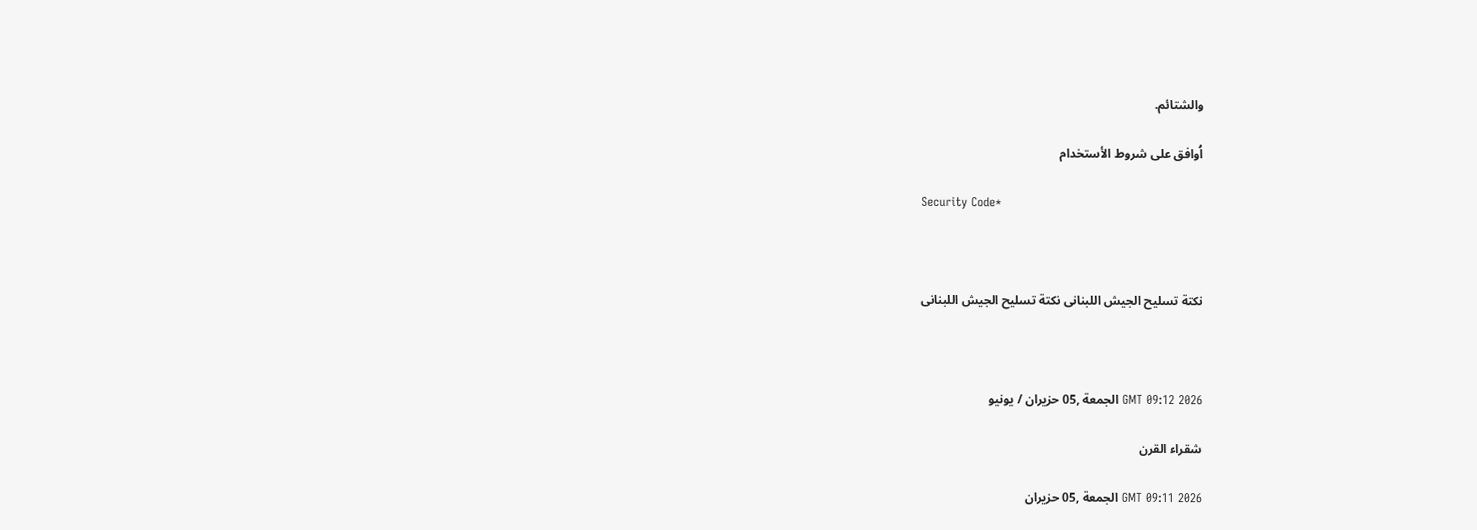والشتائم.

اُوافق على شروط الأستخدام

Security Code*



نكتة تسليح الجيش اللبنانى نكتة تسليح الجيش اللبنانى



GMT 09:12 2026 الجمعة ,05 حزيران / يونيو

شقراء القرن

GMT 09:11 2026 الجمعة ,05 حزيران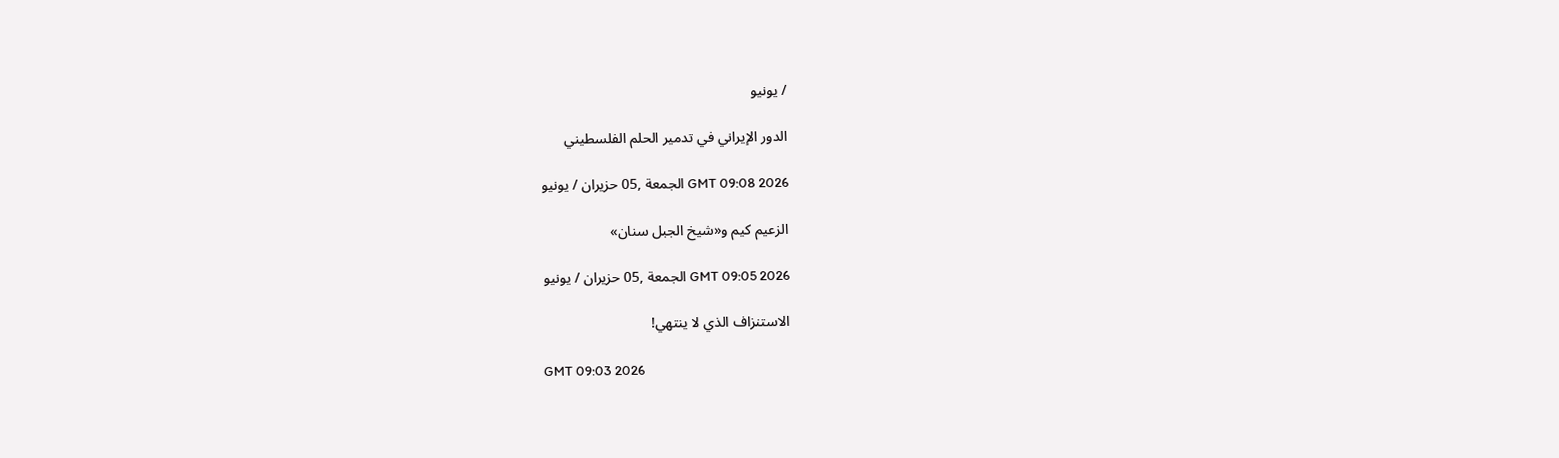/ يونيو

الدور الإيراني في تدمير الحلم الفلسطيني

GMT 09:08 2026 الجمعة ,05 حزيران / يونيو

الزعيم كيم و«شيخ الجبل سنان»

GMT 09:05 2026 الجمعة ,05 حزيران / يونيو

الاستنزاف الذي لا ينتهي!

GMT 09:03 2026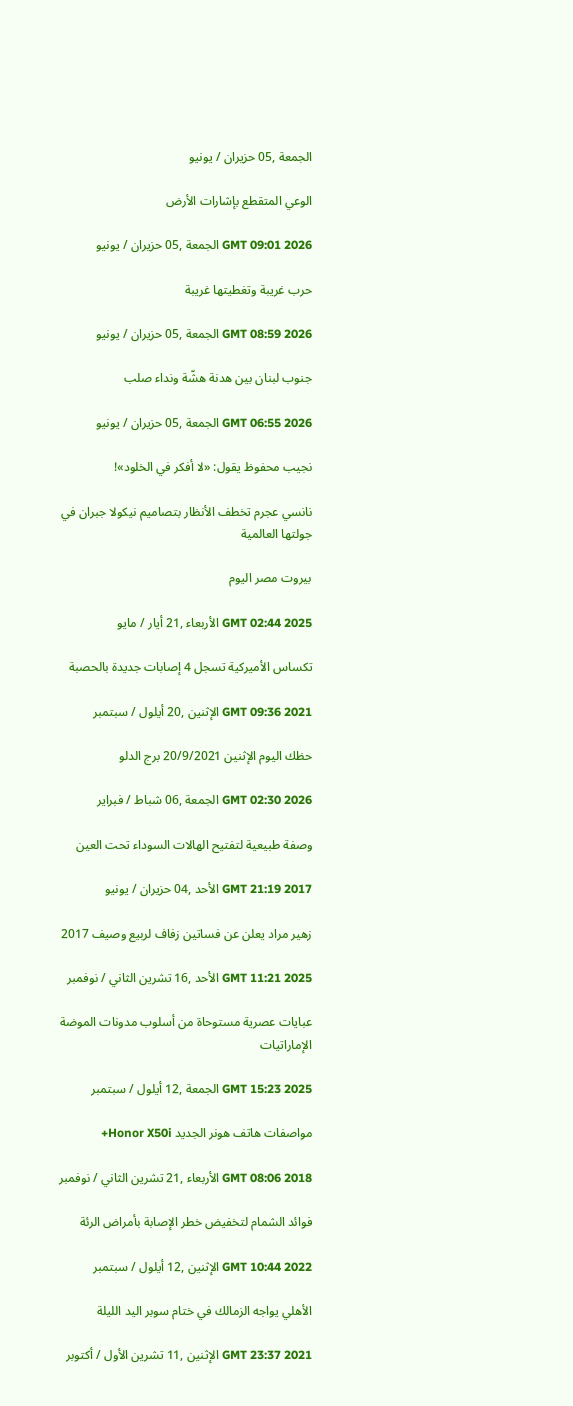الجمعة ,05 حزيران / يونيو

الوعي المتقطع بإشارات الأرض

GMT 09:01 2026 الجمعة ,05 حزيران / يونيو

حرب غريبة وتغطيتها غريبة

GMT 08:59 2026 الجمعة ,05 حزيران / يونيو

جنوب لبنان بين هدنة هشّة ونداء صلب

GMT 06:55 2026 الجمعة ,05 حزيران / يونيو

نجيب محفوظ يقول: «لا أفكر في الخلود»!

نانسي عجرم تخطف الأنظار بتصاميم نيكولا جبران في جولتها العالمية

بيروت مصر اليوم

GMT 02:44 2025 الأربعاء ,21 أيار / مايو

تكساس الأميركية تسجل 4 إصابات جديدة بالحصبة

GMT 09:36 2021 الإثنين ,20 أيلول / سبتمبر

حظك اليوم الإثنين 20/9/2021 برج الدلو

GMT 02:30 2026 الجمعة ,06 شباط / فبراير

وصفة طبيعية لتفتيح الهالات السوداء تحت العين

GMT 21:19 2017 الأحد ,04 حزيران / يونيو

زهير مراد يعلن عن فساتين زفاف لربيع وصيف 2017

GMT 11:21 2025 الأحد ,16 تشرين الثاني / نوفمبر

عبايات عصرية مستوحاة من أسلوب مدونات الموضة الإماراتيات

GMT 15:23 2025 الجمعة ,12 أيلول / سبتمبر

مواصفات هاتف هونر الجديد Honor X50i+

GMT 08:06 2018 الأربعاء ,21 تشرين الثاني / نوفمبر

فوائد الشمام لتخفيض خطر الإصابة بأمراض الرئة

GMT 10:44 2022 الإثنين ,12 أيلول / سبتمبر

الأهلي يواجه الزمالك في ختام سوبر اليد الليلة

GMT 23:37 2021 الإثنين ,11 تشرين الأول / أكتوبر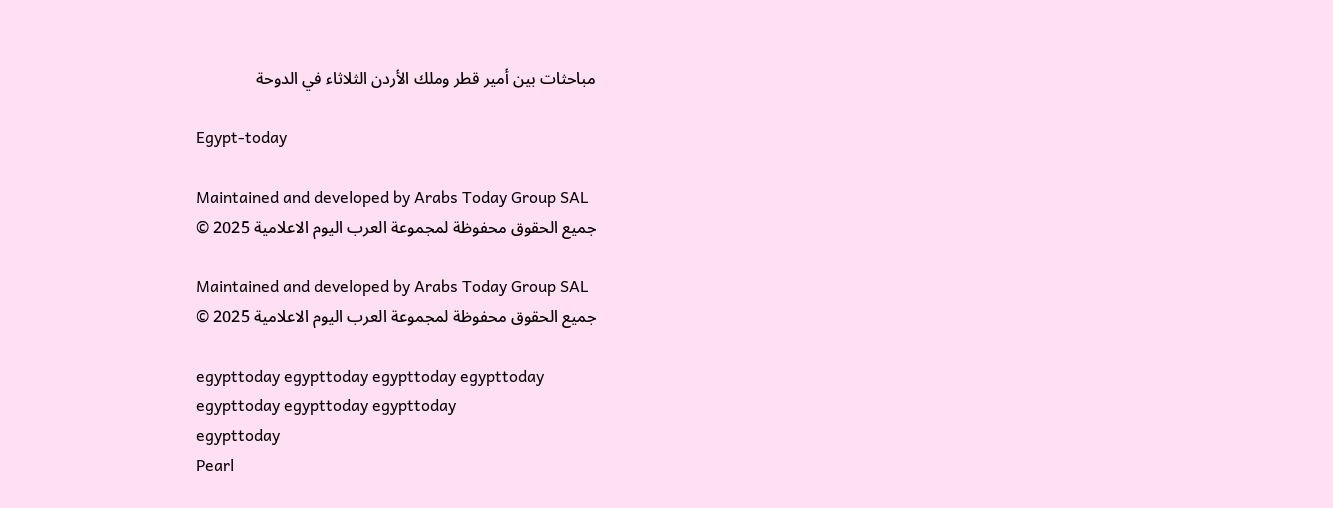مباحثات بين أمير قطر وملك الأردن الثلاثاء في الدوحة

Egypt-today

Maintained and developed by Arabs Today Group SAL
جميع الحقوق محفوظة لمجموعة العرب اليوم الاعلامية 2025 ©

Maintained and developed by Arabs Today Group SAL
جميع الحقوق محفوظة لمجموعة العرب اليوم الاعلامية 2025 ©

egypttoday egypttoday egypttoday egypttoday
egypttoday egypttoday egypttoday
egypttoday
Pearl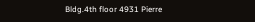Bldg.4th floor 4931 Pierre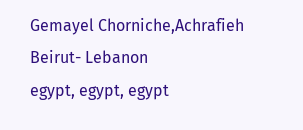Gemayel Chorniche,Achrafieh Beirut- Lebanon
egypt, egypt, egypt